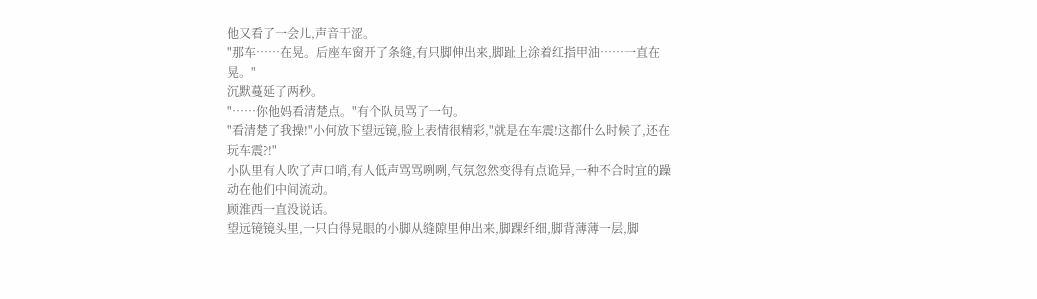他又看了一会儿,声音干涩。
"那车……在晃。后座车窗开了条缝,有只脚伸出来,脚趾上涂着红指甲油……一直在晃。"
沉默蔓延了两秒。
"……你他妈看清楚点。"有个队员骂了一句。
"看清楚了我操!"小何放下望远镜,脸上表情很精彩,"就是在车震!这都什么时候了,还在玩车震?!"
小队里有人吹了声口哨,有人低声骂骂咧咧,气氛忽然变得有点诡异,一种不合时宜的躁动在他们中间流动。
顾淮西一直没说话。
望远镜镜头里,一只白得晃眼的小脚从缝隙里伸出来,脚踝纤细,脚背薄薄一层,脚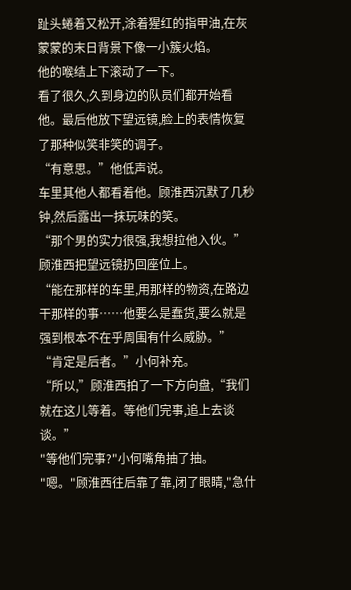趾头蜷着又松开,涂着猩红的指甲油,在灰蒙蒙的末日背景下像一小簇火焰。
他的喉结上下滚动了一下。
看了很久,久到身边的队员们都开始看他。最后他放下望远镜,脸上的表情恢复了那种似笑非笑的调子。
“有意思。”他低声说。
车里其他人都看着他。顾淮西沉默了几秒钟,然后露出一抹玩味的笑。
“那个男的实力很强,我想拉他入伙。”
顾淮西把望远镜扔回座位上。
“能在那样的车里,用那样的物资,在路边干那样的事……他要么是蠢货,要么就是强到根本不在乎周围有什么威胁。”
“肯定是后者。”小何补充。
“所以,”顾淮西拍了一下方向盘,“我们就在这儿等着。等他们完事,追上去谈谈。”
"等他们完事?"小何嘴角抽了抽。
"嗯。"顾淮西往后靠了靠,闭了眼睛,"急什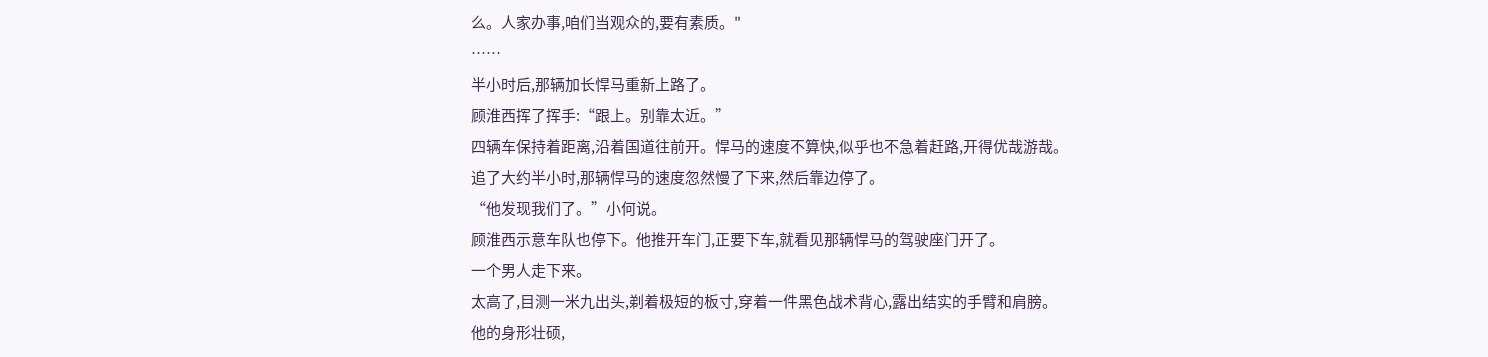么。人家办事,咱们当观众的,要有素质。"
……
半小时后,那辆加长悍马重新上路了。
顾淮西挥了挥手:“跟上。别靠太近。”
四辆车保持着距离,沿着国道往前开。悍马的速度不算快,似乎也不急着赶路,开得优哉游哉。
追了大约半小时,那辆悍马的速度忽然慢了下来,然后靠边停了。
“他发现我们了。”小何说。
顾淮西示意车队也停下。他推开车门,正要下车,就看见那辆悍马的驾驶座门开了。
一个男人走下来。
太高了,目测一米九出头,剃着极短的板寸,穿着一件黑色战术背心,露出结实的手臂和肩膀。
他的身形壮硕,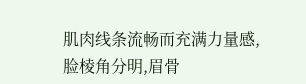肌肉线条流畅而充满力量感,脸棱角分明,眉骨